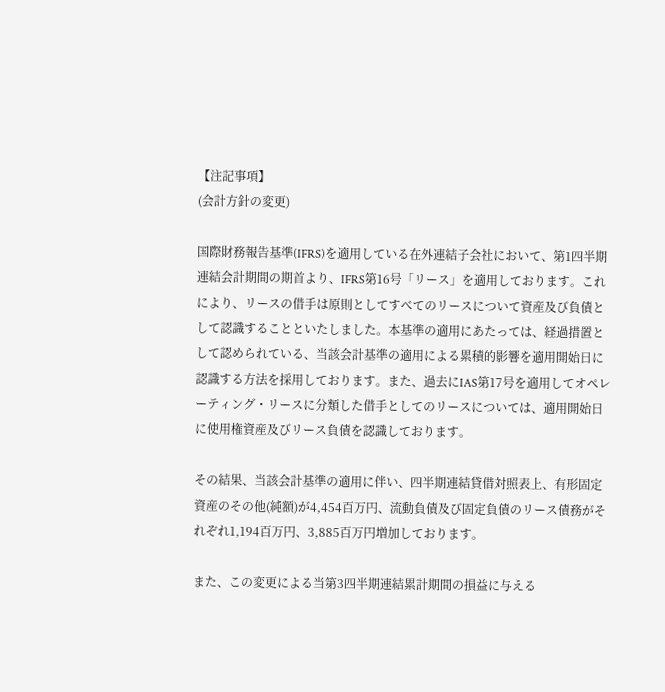【注記事項】
(会計方針の変更)

国際財務報告基準(IFRS)を適用している在外連結子会社において、第1四半期連結会計期間の期首より、IFRS第16号「リース」を適用しております。これにより、リースの借手は原則としてすべてのリースについて資産及び負債として認識することといたしました。本基準の適用にあたっては、経過措置として認められている、当該会計基準の適用による累積的影響を適用開始日に認識する方法を採用しております。また、過去にIAS第17号を適用してオペレーティング・リースに分類した借手としてのリースについては、適用開始日に使用権資産及びリース負債を認識しております。

その結果、当該会計基準の適用に伴い、四半期連結貸借対照表上、有形固定資産のその他(純額)が4,454百万円、流動負債及び固定負債のリース債務がそれぞれ1,194百万円、3,885百万円増加しております。

また、この変更による当第3四半期連結累計期間の損益に与える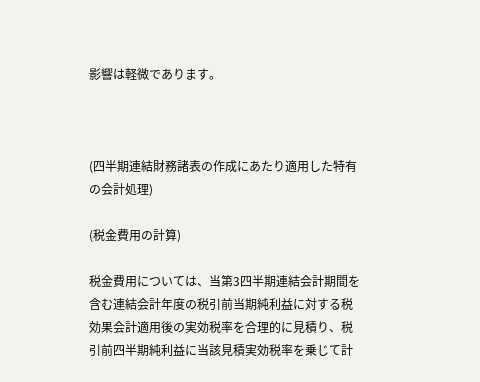影響は軽微であります。



(四半期連結財務諸表の作成にあたり適用した特有の会計処理)

(税金費用の計算)

税金費用については、当第3四半期連結会計期間を含む連結会計年度の税引前当期純利益に対する税効果会計適用後の実効税率を合理的に見積り、税引前四半期純利益に当該見積実効税率を乗じて計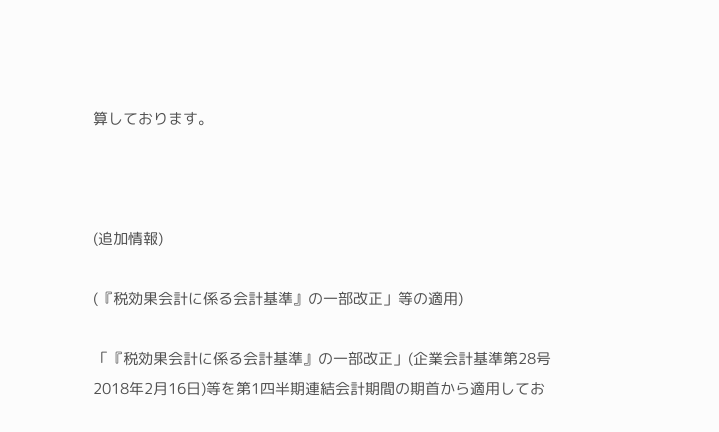算しております。



(追加情報)

(『税効果会計に係る会計基準』の一部改正」等の適用)

「『税効果会計に係る会計基準』の一部改正」(企業会計基準第28号 2018年2月16日)等を第1四半期連結会計期間の期首から適用してお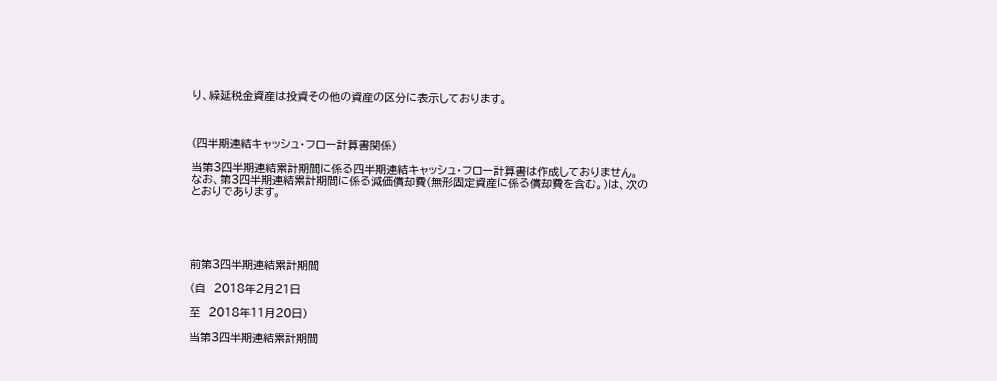り、繰延税金資産は投資その他の資産の区分に表示しております。



(四半期連結キャッシュ・フロー計算書関係)

当第3四半期連結累計期間に係る四半期連結キャッシュ・フロー計算書は作成しておりません。なお、第3四半期連結累計期間に係る減価償却費(無形固定資産に係る償却費を含む。)は、次のとおりであります。





前第3四半期連結累計期間

(自  2018年2月21日

至  2018年11月20日)

当第3四半期連結累計期間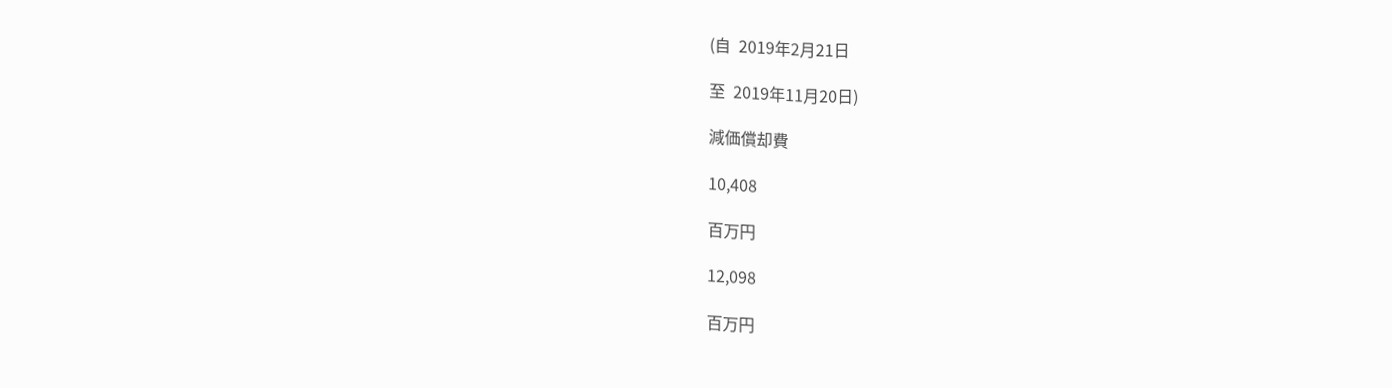(自  2019年2月21日

至  2019年11月20日)

減価償却費

10,408

百万円

12,098

百万円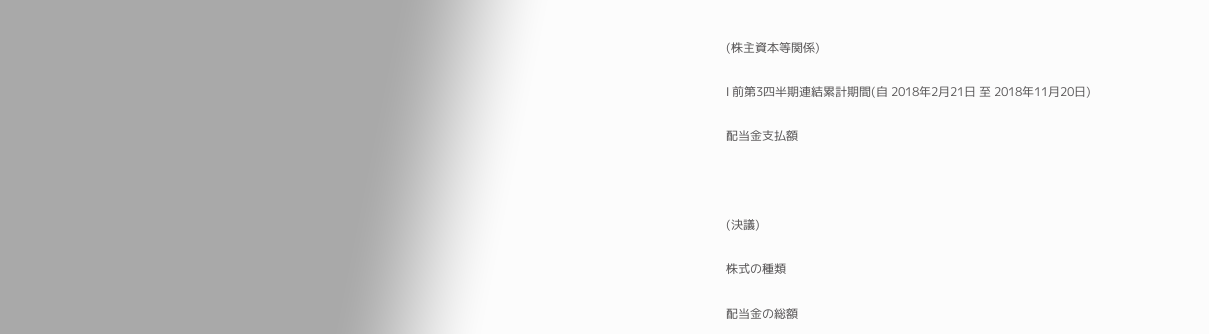(株主資本等関係)

Ⅰ 前第3四半期連結累計期間(自 2018年2月21日 至 2018年11月20日)

配当金支払額



(決議)

株式の種類

配当金の総額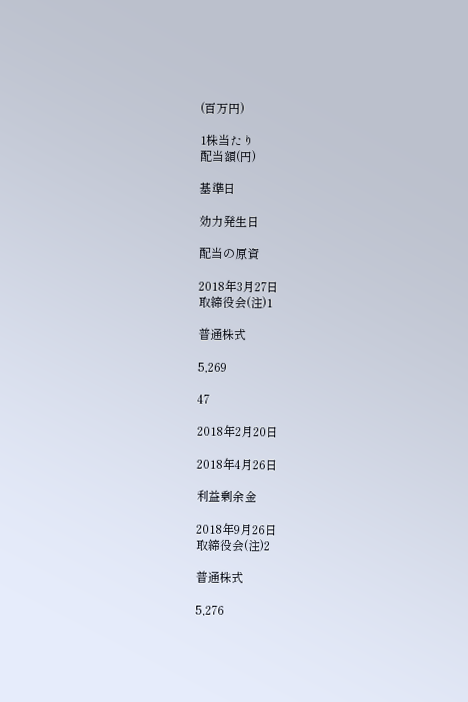(百万円)

1株当たり
配当額(円)

基準日

効力発生日

配当の原資

2018年3月27日
取締役会(注)1

普通株式

5,269

47

2018年2月20日

2018年4月26日

利益剰余金

2018年9月26日
取締役会(注)2

普通株式

5,276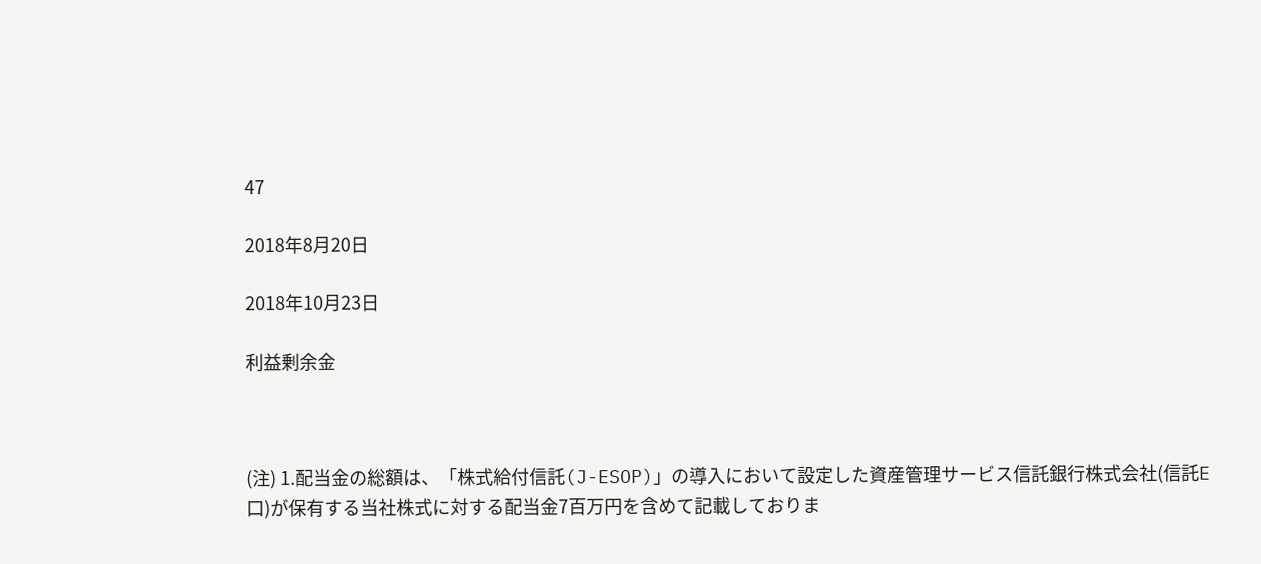47

2018年8月20日

2018年10月23日

利益剰余金



(注) 1.配当金の総額は、「株式給付信託(J-ESOP)」の導入において設定した資産管理サービス信託銀行株式会社(信託E口)が保有する当社株式に対する配当金7百万円を含めて記載しておりま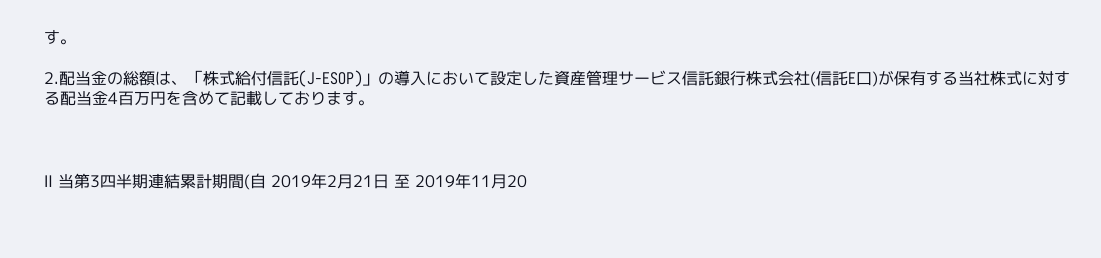す。

2.配当金の総額は、「株式給付信託(J-ESOP)」の導入において設定した資産管理サービス信託銀行株式会社(信託E口)が保有する当社株式に対する配当金4百万円を含めて記載しております。



Ⅱ 当第3四半期連結累計期間(自 2019年2月21日 至 2019年11月20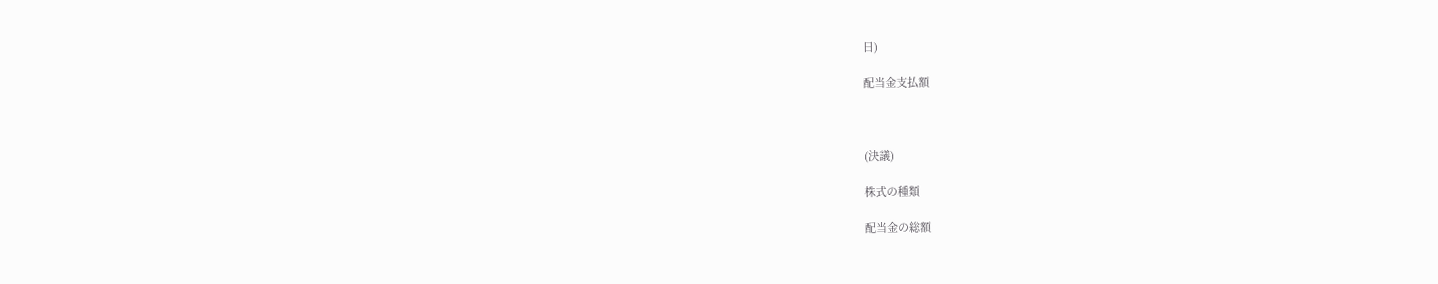日)

配当金支払額



(決議)

株式の種類

配当金の総額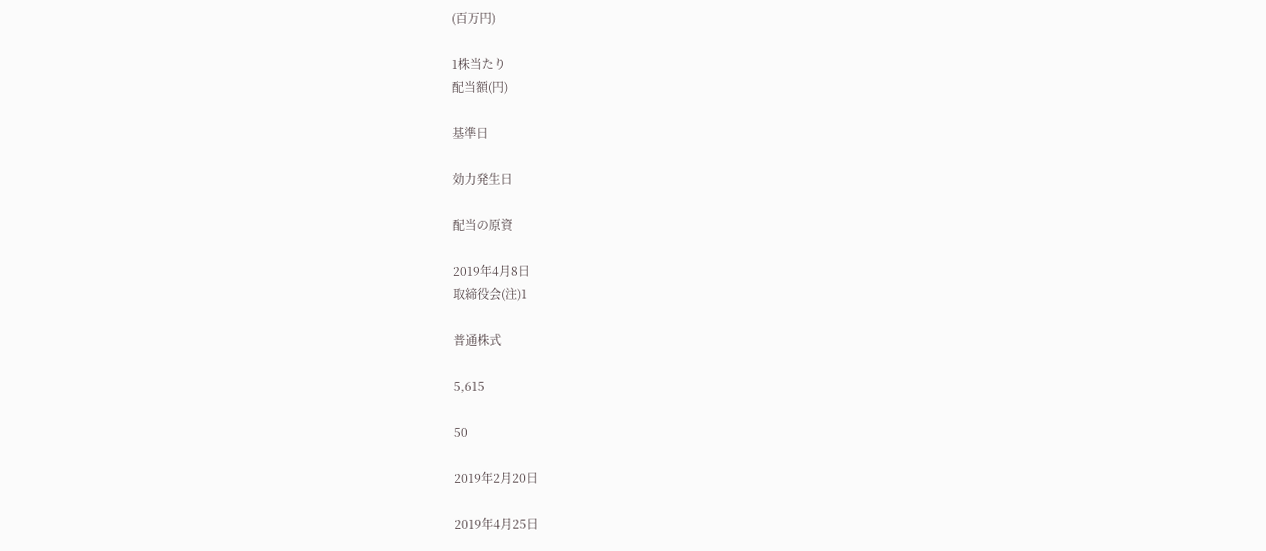(百万円)

1株当たり
配当額(円)

基準日

効力発生日

配当の原資

2019年4月8日
取締役会(注)1

普通株式

5,615

50

2019年2月20日

2019年4月25日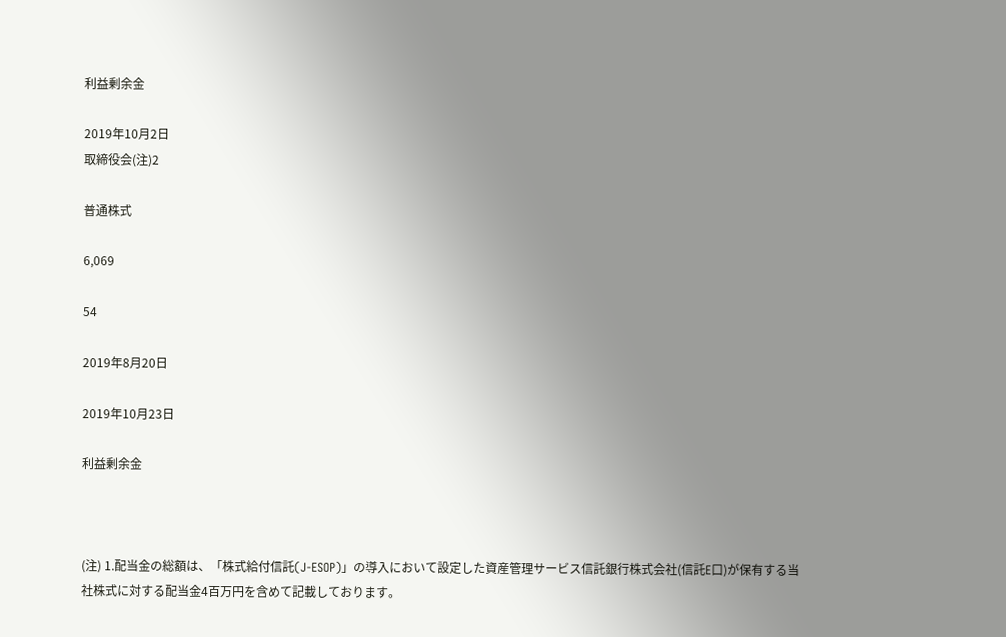利益剰余金

2019年10月2日
取締役会(注)2

普通株式

6,069

54

2019年8月20日

2019年10月23日

利益剰余金



(注) 1.配当金の総額は、「株式給付信託(J-ESOP)」の導入において設定した資産管理サービス信託銀行株式会社(信託E口)が保有する当社株式に対する配当金4百万円を含めて記載しております。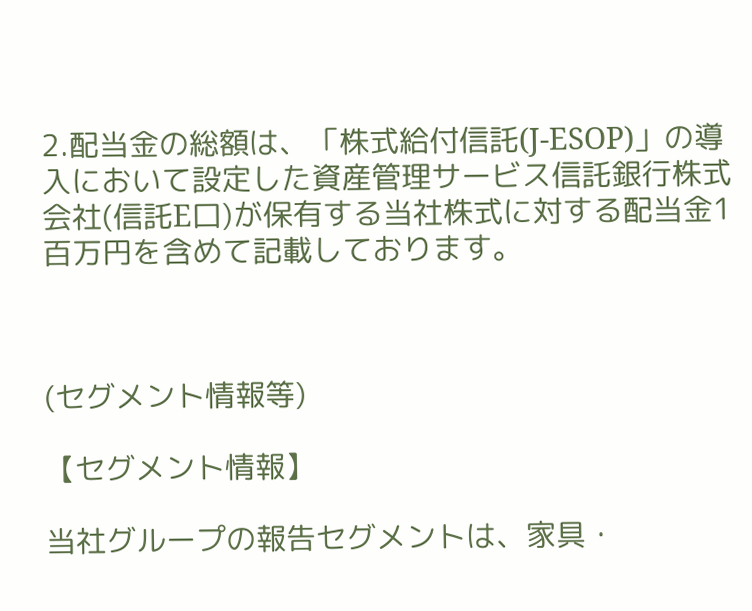2.配当金の総額は、「株式給付信託(J-ESOP)」の導入において設定した資産管理サービス信託銀行株式会社(信託E口)が保有する当社株式に対する配当金1百万円を含めて記載しております。



(セグメント情報等)

【セグメント情報】

当社グループの報告セグメントは、家具・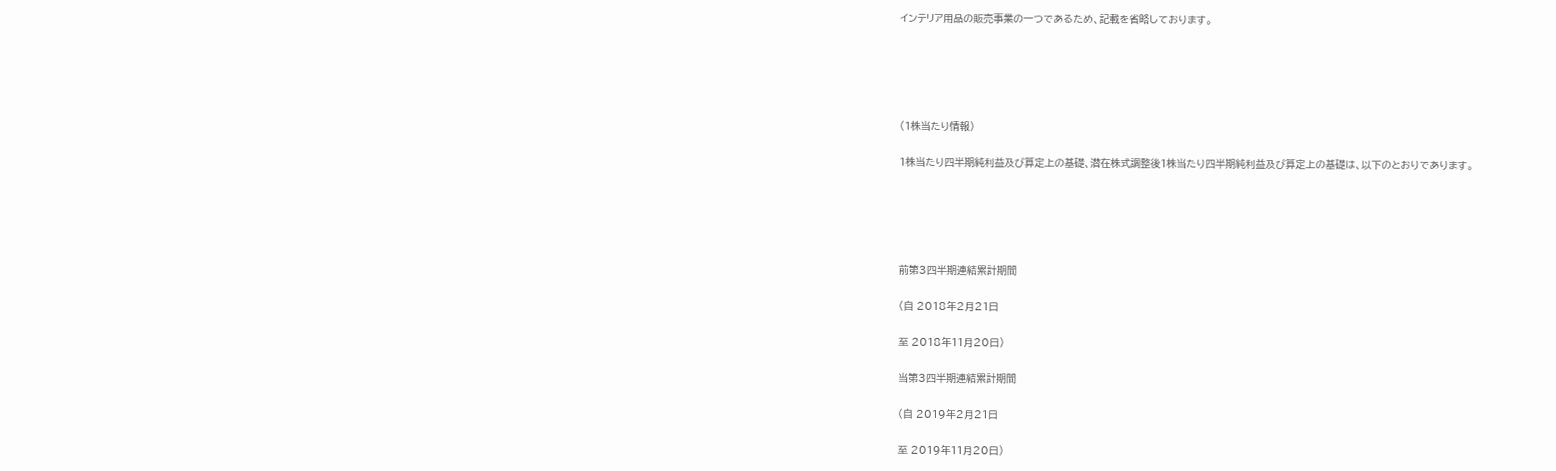インテリア用品の販売事業の一つであるため、記載を省略しております。





(1株当たり情報)

1株当たり四半期純利益及び算定上の基礎、潜在株式調整後1株当たり四半期純利益及び算定上の基礎は、以下のとおりであります。





前第3四半期連結累計期間

(自 2018年2月21日

至 2018年11月20日)

当第3四半期連結累計期間

(自 2019年2月21日

至 2019年11月20日)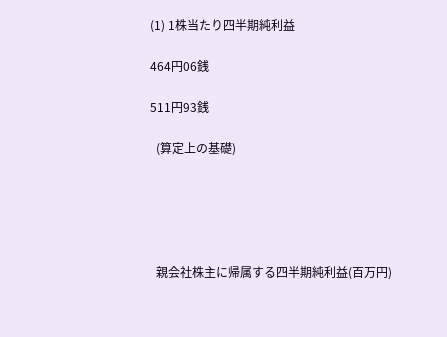(1) 1株当たり四半期純利益

464円06銭

511円93銭

  (算定上の基礎)





  親会社株主に帰属する四半期純利益(百万円)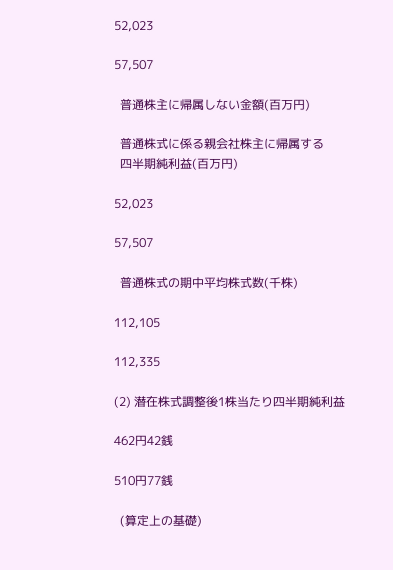52,023

57,507

  普通株主に帰属しない金額(百万円)

  普通株式に係る親会社株主に帰属する
  四半期純利益(百万円)

52,023

57,507

  普通株式の期中平均株式数(千株)

112,105

112,335

(2) 潜在株式調整後1株当たり四半期純利益

462円42銭

510円77銭

  (算定上の基礎)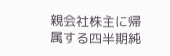親会社株主に帰属する四半期純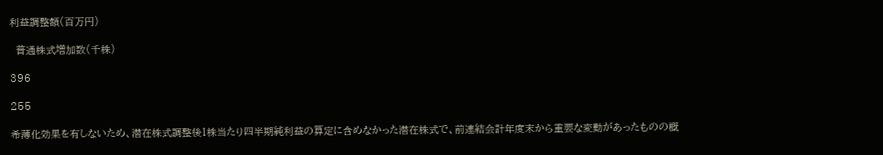利益調整額(百万円)

  普通株式増加数(千株)

396

255

希薄化効果を有しないため、潜在株式調整後1株当たり四半期純利益の算定に含めなかった潜在株式で、前連結会計年度末から重要な変動があったものの概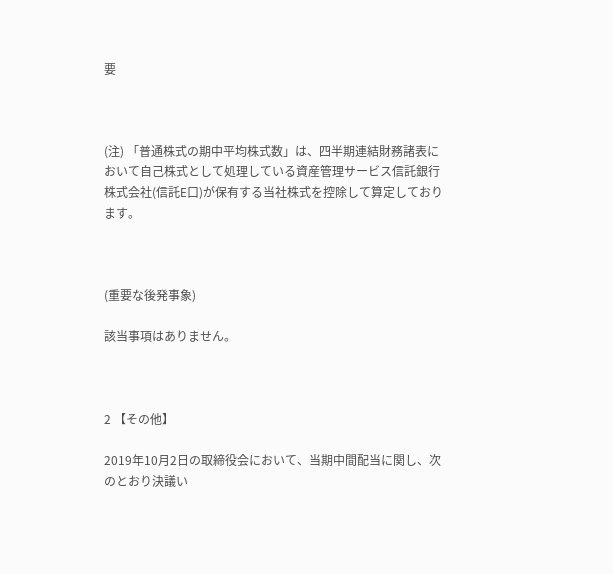要



(注) 「普通株式の期中平均株式数」は、四半期連結財務諸表において自己株式として処理している資産管理サービス信託銀行株式会社(信託E口)が保有する当社株式を控除して算定しております。



(重要な後発事象)

該当事項はありません。



2 【その他】

2019年10月2日の取締役会において、当期中間配当に関し、次のとおり決議い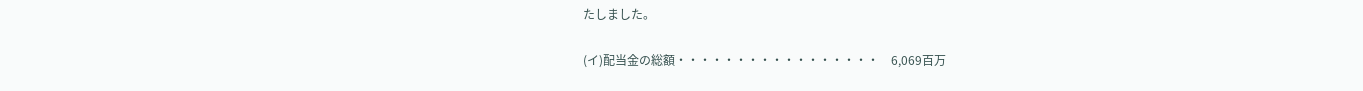たしました。

(イ)配当金の総額・・・・・・・・・・・・・・・・・    6,069百万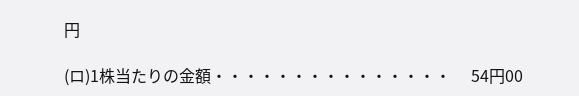円

(ロ)1株当たりの金額・・・・・・・・・・・・・・・     54円00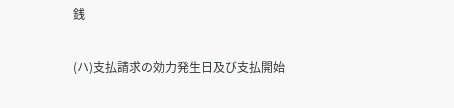銭

(ハ)支払請求の効力発生日及び支払開始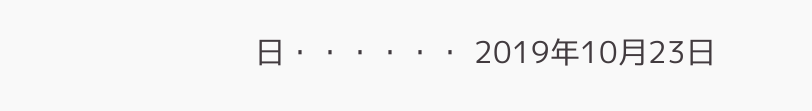日・・・・・・ 2019年10月23日